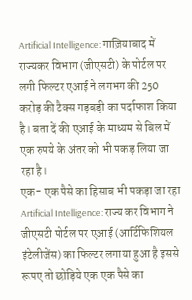Artificial Intelligence: गाज़ियाबाद में राज्यकर विभाग (जीएसटी) के पोर्टल पर लगी फिल्टर एआई ने लगभग की 250 करोड़ की टैक्स गड़बड़ी का पर्दाफाश किया है। बता दें की एआई के माध्यम से बिल में एक रुपये के अंतर को भी पकड़ लिया जा रहा है।
एक- एक पैसे का हिसाब भी पकड़ा जा रहा
Artificial Intelligence: राज्य कर विभाग ने जीएसटी पोर्टल पर एआई (आर्टिफिशियल इंटेलीजेंस) का फिल्टर लगाया हुआ है इससे रूपए तो छोड़िये एक एक पैसे का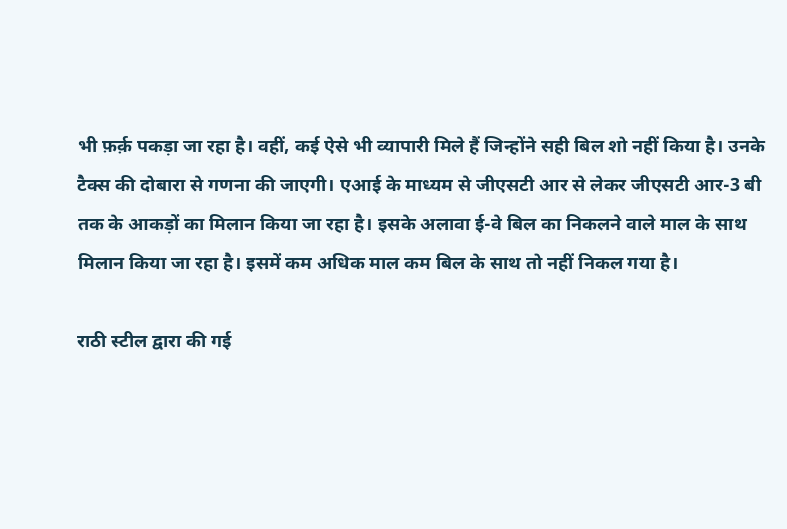भी फ़र्क़ पकड़ा जा रहा है। वहीं, कई ऐसे भी व्यापारी मिले हैं जिन्होंने सही बिल शो नहीं किया है। उनके टैक्स की दोबारा से गणना की जाएगी। एआई के माध्यम से जीएसटी आर से लेकर जीएसटी आर-3 बी तक के आकड़ों का मिलान किया जा रहा है। इसके अलावा ई-वे बिल का निकलने वाले माल के साथ मिलान किया जा रहा है। इसमें कम अधिक माल कम बिल के साथ तो नहीं निकल गया है।

राठी स्टील द्वारा की गई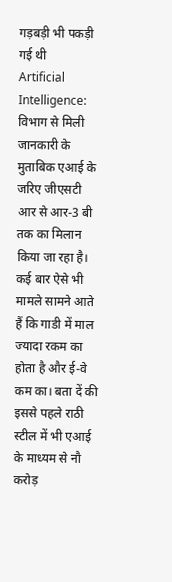गड़बड़ी भी पकड़ी गई थी
Artificial Intelligence: विभाग से मिली जानकारी के मुताबिक एआई के जरिए जीएसटी आर से आर-3 बी तक का मिलान किया जा रहा है। कई बार ऐसे भी मामले सामने आते हैं कि गाडी में माल ज्यादा रकम का होता है और ई-वे कम का। बता दें की इससे पहले राठी स्टील में भी एआई के माध्यम से नौ करोड़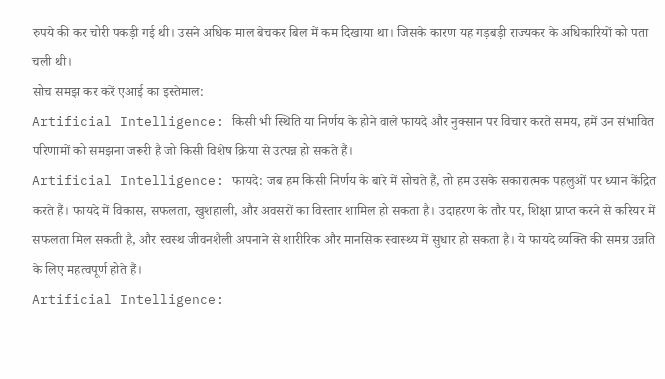रुपये की कर चोरी पकड़ी गई थी। उसने अधिक माल बेचकर बिल में कम दिखाया था। जिसके कारण यह गड़बड़ी राज्यकर के अधिकारियों को पता चली थी।
सोच समझ कर करें एआई का इस्तेमाल:
Artificial Intelligence: किसी भी स्थिति या निर्णय के होने वाले फायदे और नुक्सान पर विचार करते समय, हमें उन संभावित परिणामों को समझना जरूरी है जो किसी विशेष क्रिया से उत्पन्न हो सकते हैं।
Artificial Intelligence: फायदे: जब हम किसी निर्णय के बारे में सोचते हैं, तो हम उसके सकारात्मक पहलुओं पर ध्यान केंद्रित करते हैं। फायदे में विकास, सफलता, खुशहाली, और अवसरों का विस्तार शामिल हो सकता है। उदाहरण के तौर पर, शिक्षा प्राप्त करने से करियर में सफलता मिल सकती है, और स्वस्थ जीवनशैली अपनाने से शारीरिक और मानसिक स्वास्थ्य में सुधार हो सकता है। ये फायदे व्यक्ति की समग्र उन्नति के लिए महत्वपूर्ण होते हैं।
Artificial Intelligence: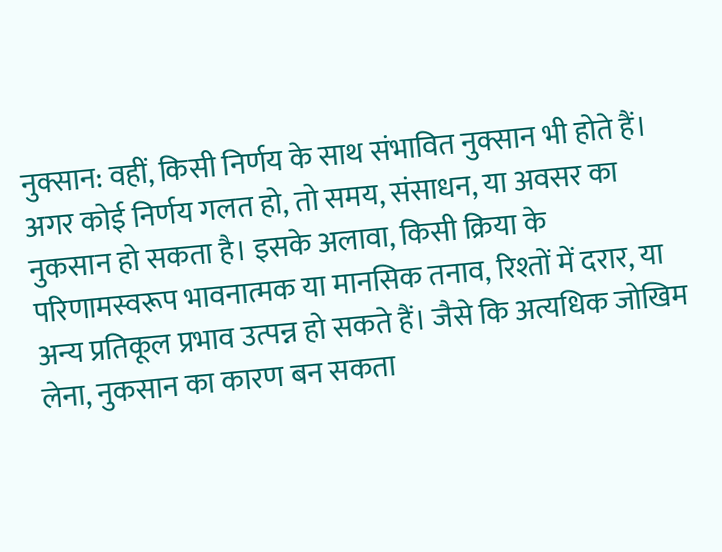नुक्सान: वहीं, किसी निर्णय के साथ संभावित नुक्सान भी होते हैं। अगर कोई निर्णय गलत हो, तो समय, संसाधन, या अवसर का नुकसान हो सकता है। इसके अलावा, किसी क्रिया के परिणामस्वरूप भावनात्मक या मानसिक तनाव, रिश्तों में दरार, या अन्य प्रतिकूल प्रभाव उत्पन्न हो सकते हैं। जैसे कि अत्यधिक जोखिम लेना, नुकसान का कारण बन सकता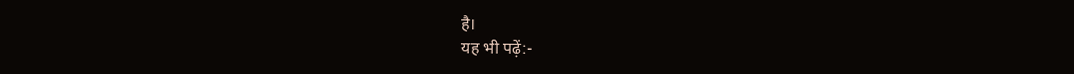है।
यह भी पढ़ें:-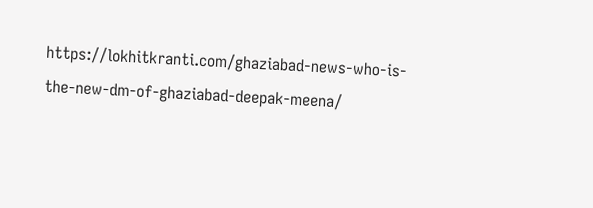https://lokhitkranti.com/ghaziabad-news-who-is-the-new-dm-of-ghaziabad-deepak-meena/